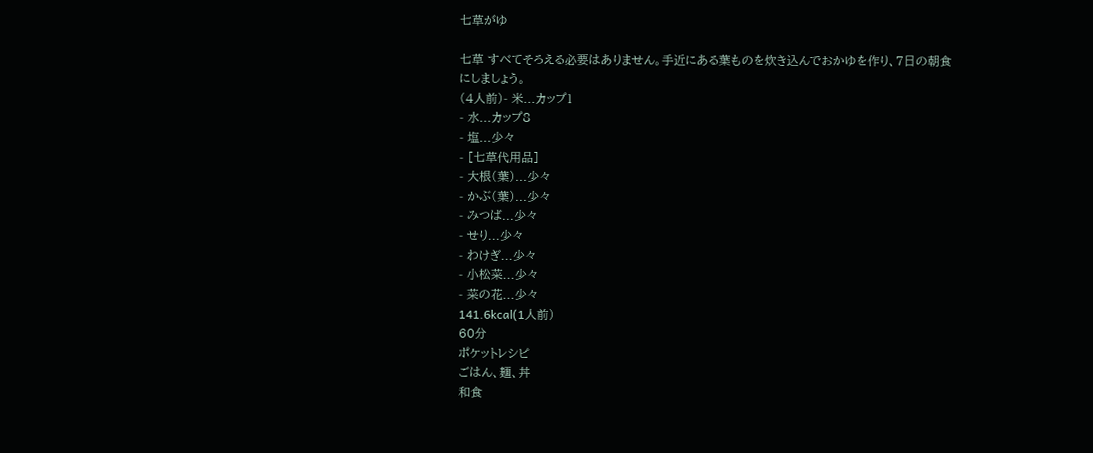七草がゆ

七草 すべてそろえる必要はありません。手近にある葉ものを炊き込んでおかゆを作り、7日の朝食にしましょう。
(4人前)- 米...カップ1
- 水...カップ8
- 塩...少々
- [七草代用品]
- 大根(葉)...少々
- かぶ(葉)...少々
- みつば...少々
- せり...少々
- わけぎ...少々
- 小松菜...少々
- 菜の花...少々
141.6kcal(1人前)
60分
ポケットレシピ
ごはん、麺、丼
和食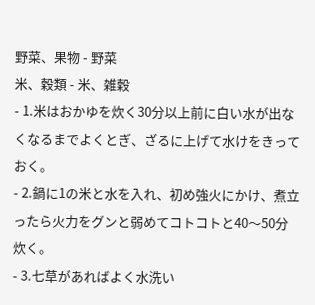野菜、果物 - 野菜
米、穀類 - 米、雑穀
- 1.米はおかゆを炊く30分以上前に白い水が出なくなるまでよくとぎ、ざるに上げて水けをきっておく。
- 2.鍋に1の米と水を入れ、初め強火にかけ、煮立ったら火力をグンと弱めてコトコトと40〜50分炊く。
- 3.七草があればよく水洗い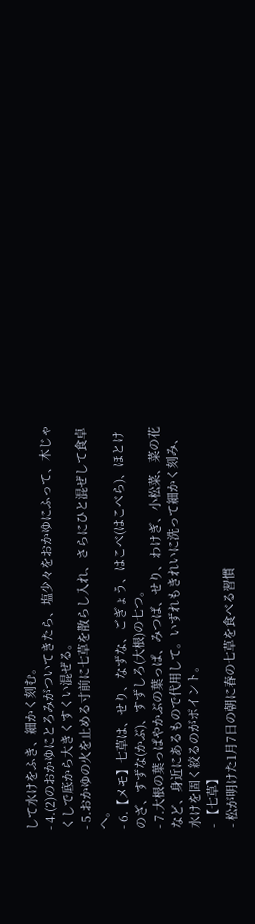して水けをふき、細かく刻む。
- 4.(2)のおかゆにとろみがついてきたら、塩少々をおかゆにふって、木じゃくしで底から大きくすくい混ぜる。
- 5.おかゆの火を止める寸前に七草を散らし入れ、さらにひと混ぜして食卓へ。
- 6.【メモ】七草は、せり、なずな、ごぎょう、はこべ(はこべら)、ほとけのざ、すずな(かぶ)、すずしろ(大根)の七つ。
- 7.大根の葉っぱやかぶの葉っぱ、みつば、せり、わけぎ、小松菜、菜の花など、身近にあるもので代用して。いずれもきれいに洗って細かく刻み、水けを固く絞るのがポイント。
- 【七草】
- 松が明けた1月7日の朝に春の七草を食べる習慣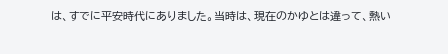は、すでに平安時代にありました。当時は、現在のかゆとは違って、熱い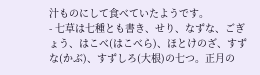汁ものにして食べていたようです。
- 七草は七種とも書き、せり、なずな、ごぎょう、はこべ(はこべら)、ほとけのざ、すずな(かぶ)、すずしろ(大根)の七つ。正月の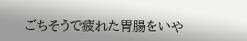ごちそうで疲れた胃腸をいや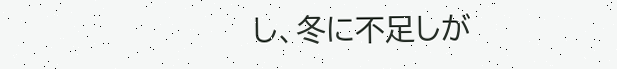し、冬に不足しが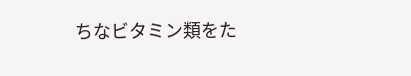ちなビタミン類をた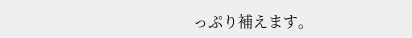っぷり補えます。